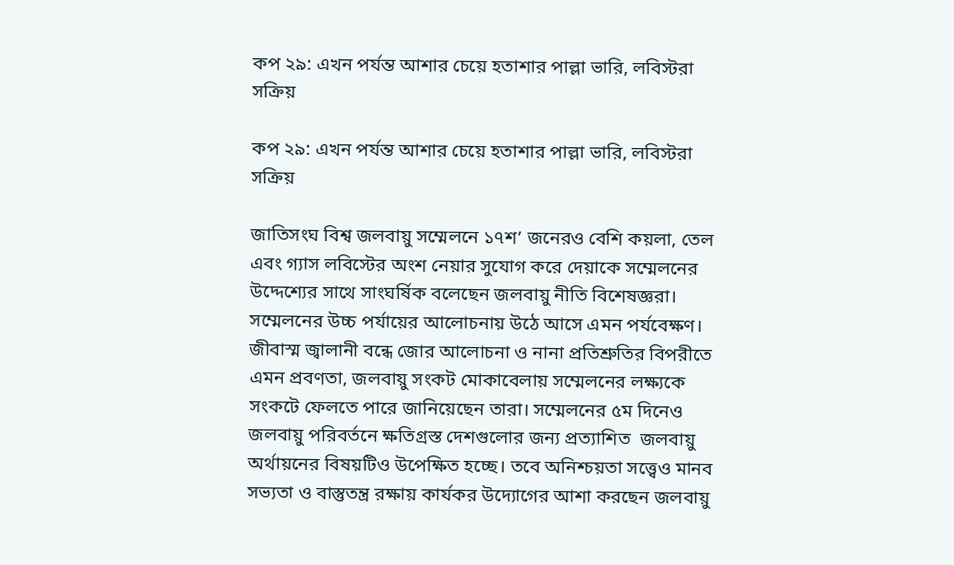কপ ২৯: এখন পর্যন্ত আশার চেয়ে হতাশার পাল্লা ভারি, লবিস্টরা সক্রিয়

কপ ২৯: এখন পর্যন্ত আশার চেয়ে হতাশার পাল্লা ভারি, লবিস্টরা সক্রিয়

জাতিসংঘ বিশ্ব জলবায়ু সম্মেলনে ১৭শ’ জনেরও বেশি কয়লা, তেল এবং গ্যাস লবিস্টের অংশ নেয়ার সুযোগ করে দেয়াকে সম্মেলনের উদ্দেশ্যের সাথে সাংঘর্ষিক বলেছেন জলবায়ু নীতি বিশেষজ্ঞরা। সম্মেলনের উচ্চ পর্যায়ের আলোচনায় উঠে আসে এমন পর্যবেক্ষণ। জীবাস্ম জ্বালানী বন্ধে জোর আলোচনা ও নানা প্রতিশ্রুতির বিপরীতে এমন প্রবণতা, জলবায়ু সংকট মোকাবেলায় সম্মেলনের লক্ষ্যকে সংকটে ফেলতে পারে জানিয়েছেন তারা। সম্মেলনের ৫ম দিনেও জলবায়ু পরিবর্তনে ক্ষতিগ্রস্ত দেশগুলোর জন্য প্রত্যাশিত  জলবায়ু অর্থায়নের বিষয়টিও উপেক্ষিত হচ্ছে। তবে অনিশ্চয়তা সত্ত্বেও মানব সভ্যতা ও বাস্তুতন্ত্র রক্ষায় কার্যকর উদ্যোগের আশা করছেন জলবায়ু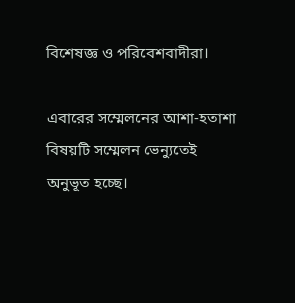বিশেষজ্ঞ ও পরিবেশবাদীরা।

এবারের সম্মেলনের আশা-হতাশা বিষয়টি সম্মেলন ভেন্যুতেই অনুভূত হচ্ছে।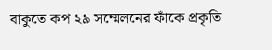বাকুতে কপ ২৯ সম্মেলনের ফাঁকে প্রকৃতি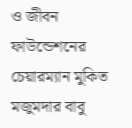ও জীবন ফাউন্ডেশনের চেয়ারম্যান মুকিত মজুমদার বাবু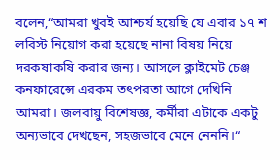বলেন,“আমরা খুবই আশ্চর্য হয়েছি যে এবার ১৭ শ লবিস্ট নিয়োগ করা হয়েছে নানা বিষয় নিয়ে দরকষাকষি করার জন্য। আসলে ক্লাইমেট চেঞ্জ কনফারেন্সে এরকম তৎপরতা আগে দেখিনি আমরা। জলবায়ু বিশেষজ্ঞ, কর্মীরা এটাকে একটু অন্যভাবে দেখছেন, সহজভাবে মেনে নেননি।“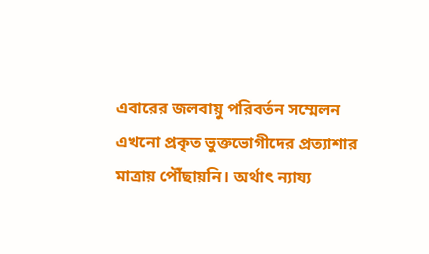এবারের জলবায়ু পরিবর্তন সম্মেলন এখনো প্রকৃত ভুক্তভোগীদের প্রত্যাশার মাত্রায় পৌঁছায়নি। অর্থাৎ ন্যায্য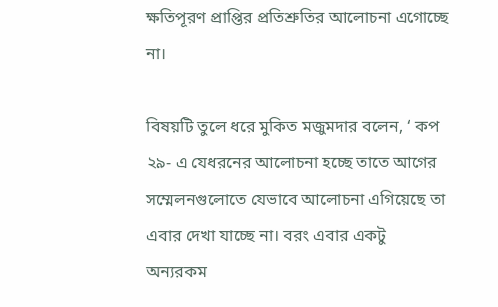ক্ষতিপূরণ প্রাপ্তির প্রতিশ্রুতির আলোচনা এগোচ্ছে না।

বিষয়টি তুলে ধরে মুকিত মজুমদার বলেন, ‘ কপ ২৯- এ যেধরনের আলোচনা হচ্ছে তাতে আগের সম্মেলনগুলোতে যেভাবে আলোচনা এগিয়েছে তা এবার দেখা যাচ্ছে না। বরং এবার একটু অন্যরকম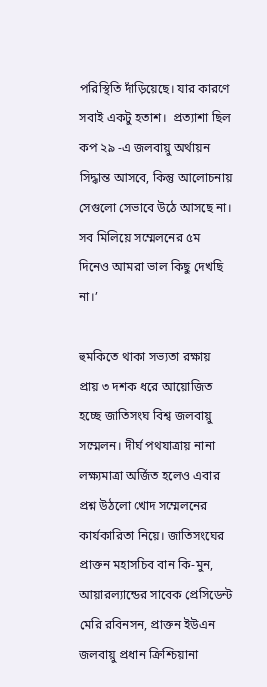পরিস্থিতি দাঁড়িয়েছে। যার কারণে সবাই একটু হতাশ।  প্রত্যাশা ছিল কপ ২৯ -এ জলবায়ু অর্থায়ন সিদ্ধান্ত আসবে, কিন্তু আলোচনায় সেগুলো সেভাবে উঠে আসছে না। সব মিলিয়ে সম্মেলনের ৫ম দিনেও আমরা ভাল কিছু দেখছি না।’

হুমকিতে থাকা সভ্যতা রক্ষায় প্রায় ৩ দশক ধরে আয়োজিত হচ্ছে জাতিসংঘ বিশ্ব জলবায়ু সম্মেলন। দীর্ঘ পথযাত্রায় নানা লক্ষ্যমাত্রা অর্জিত হলেও এবার প্রশ্ন উঠলো খোদ সম্মেলনের কার্যকারিতা নিয়ে। জাতিসংঘের প্রাক্তন মহাসচিব বান কি-মুন, আয়ারল্যান্ডের সাবেক প্রেসিডেন্ট মেরি রবিনসন, প্রাক্তন ইউএন জলবায়ু প্রধান ক্রিশ্চিয়ানা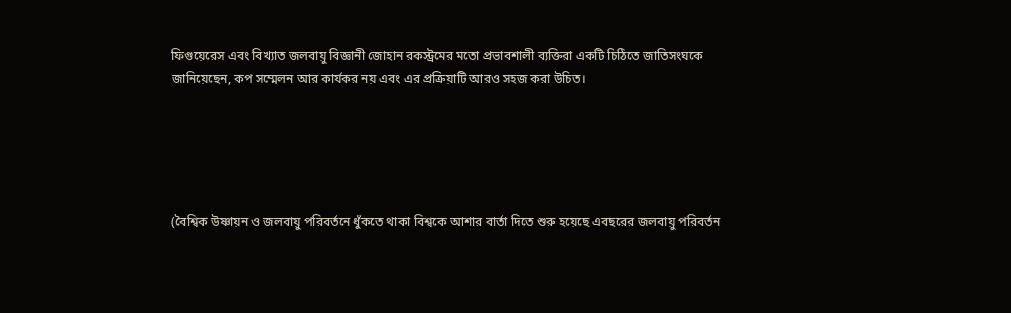ফিগুয়েরেস এবং বিখ্যাত জলবায়ু বিজ্ঞানী জোহান রকস্ট্রমের মতো প্রভাবশালী ব্যক্তিরা একটি চিঠিতে জাতিসংঘকে জানিয়েছেন, কপ সম্মেলন আর কার্যকর নয় এবং এর প্রক্রিয়াটি আরও সহজ করা উচিত।





(বৈশ্বিক উষ্ণায়ন ও জলবায়ু পরিবর্তনে ধুঁকতে থাকা বিশ্বকে আশার বার্তা দিতে শুরু হয়েছে এবছরের জলবায়ু পরিবর্তন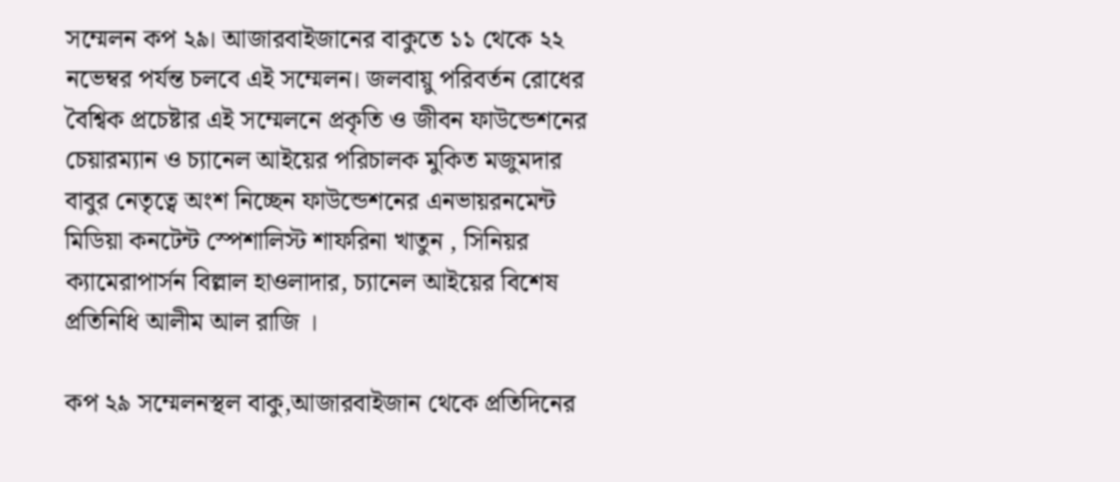সম্মেলন কপ ২৯। আজারবাইজানের বাকুতে ১১ থেকে ২২ নভেম্বর পর্যন্ত চলবে এই সম্মেলন। জলবায়ু পরিবর্তন রোধের বৈশ্বিক প্রচেষ্টার এই সম্মেলনে প্রকৃতি ও জীবন ফাউন্ডেশনের চেয়ারম্যান ও চ্যানেল আইয়ের পরিচালক মুকিত মজুমদার বাবুর নেতৃত্বে অংশ নিচ্ছেন ফাউন্ডেশনের এনভায়রনমেন্ট মিডিয়া কনটেন্ট স্পেশালিস্ট শাফরিনা খাতুন , সিনিয়র ক্যামেরাপার্সন বিল্লাল হাওলাদার, চ্যানেল আইয়ের বিশেষ প্রতিনিধি আলীম আল রাজি ।

কপ ২৯ সম্মেলনস্থল বাকু,আজারবাইজান থেকে প্রতিদিনের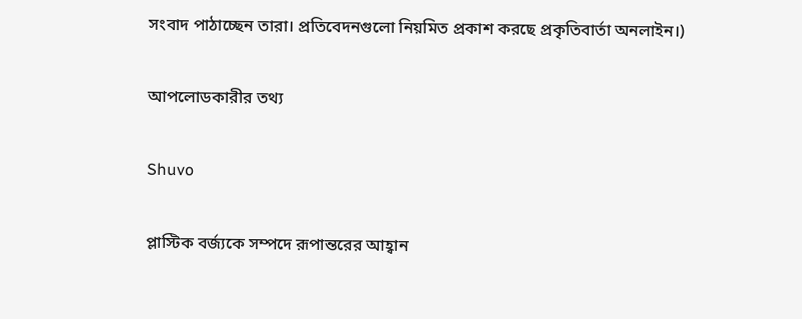সংবাদ পাঠাচ্ছেন তারা। প্রতিবেদনগুলো নিয়মিত প্রকাশ করছে প্রকৃতিবার্তা অনলাইন।)

আপলোডকারীর তথ্য

Shuvo

প্লাস্টিক বর্জ্যকে সম্পদে রূপান্তরের আহ্বান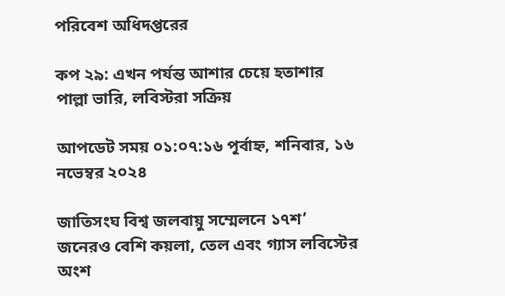পরিবেশ অধিদপ্তরের

কপ ২৯: এখন পর্যন্ত আশার চেয়ে হতাশার পাল্লা ভারি, লবিস্টরা সক্রিয়

আপডেট সময় ০১:০৭:১৬ পূর্বাহ্ন, শনিবার, ১৬ নভেম্বর ২০২৪

জাতিসংঘ বিশ্ব জলবায়ু সম্মেলনে ১৭শ’ জনেরও বেশি কয়লা, তেল এবং গ্যাস লবিস্টের অংশ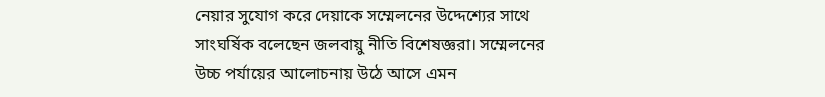নেয়ার সুযোগ করে দেয়াকে সম্মেলনের উদ্দেশ্যের সাথে সাংঘর্ষিক বলেছেন জলবায়ু নীতি বিশেষজ্ঞরা। সম্মেলনের উচ্চ পর্যায়ের আলোচনায় উঠে আসে এমন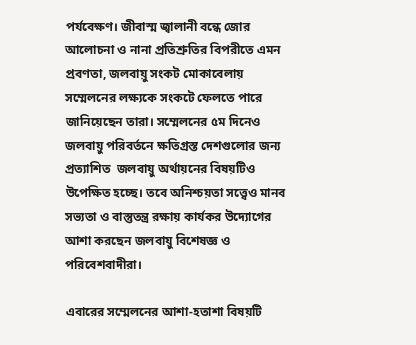পর্যবেক্ষণ। জীবাস্ম জ্বালানী বন্ধে জোর আলোচনা ও নানা প্রতিশ্রুতির বিপরীতে এমন প্রবণতা, জলবায়ু সংকট মোকাবেলায় সম্মেলনের লক্ষ্যকে সংকটে ফেলতে পারে জানিয়েছেন তারা। সম্মেলনের ৫ম দিনেও জলবায়ু পরিবর্তনে ক্ষতিগ্রস্ত দেশগুলোর জন্য প্রত্যাশিত  জলবায়ু অর্থায়নের বিষয়টিও উপেক্ষিত হচ্ছে। তবে অনিশ্চয়তা সত্ত্বেও মানব সভ্যতা ও বাস্তুতন্ত্র রক্ষায় কার্যকর উদ্যোগের আশা করছেন জলবায়ু বিশেষজ্ঞ ও পরিবেশবাদীরা।

এবারের সম্মেলনের আশা-হতাশা বিষয়টি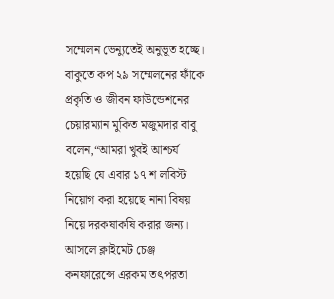সম্মেলন ভেন্যুতেই অনুভূত হচ্ছে। বাকুতে কপ ২৯ সম্মেলনের ফাঁকে প্রকৃতি ও জীবন ফাউন্ডেশনের চেয়ারম্যান মুকিত মজুমদার বাবু বলেন,“আমরা খুবই আশ্চর্য হয়েছি যে এবার ১৭ শ লবিস্ট নিয়োগ করা হয়েছে নানা বিষয় নিয়ে দরকষাকষি করার জন্য। আসলে ক্লাইমেট চেঞ্জ কনফারেন্সে এরকম তৎপরতা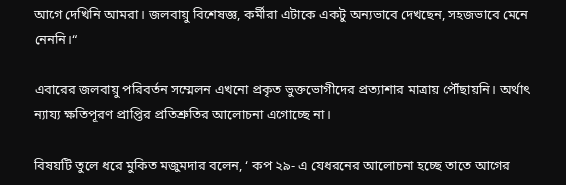আগে দেখিনি আমরা। জলবায়ু বিশেষজ্ঞ, কর্মীরা এটাকে একটু অন্যভাবে দেখছেন, সহজভাবে মেনে নেননি।“

এবারের জলবায়ু পরিবর্তন সম্মেলন এখনো প্রকৃত ভুক্তভোগীদের প্রত্যাশার মাত্রায় পৌঁছায়নি। অর্থাৎ ন্যায্য ক্ষতিপূরণ প্রাপ্তির প্রতিশ্রুতির আলোচনা এগোচ্ছে না।

বিষয়টি তুলে ধরে মুকিত মজুমদার বলেন, ‘ কপ ২৯- এ যেধরনের আলোচনা হচ্ছে তাতে আগের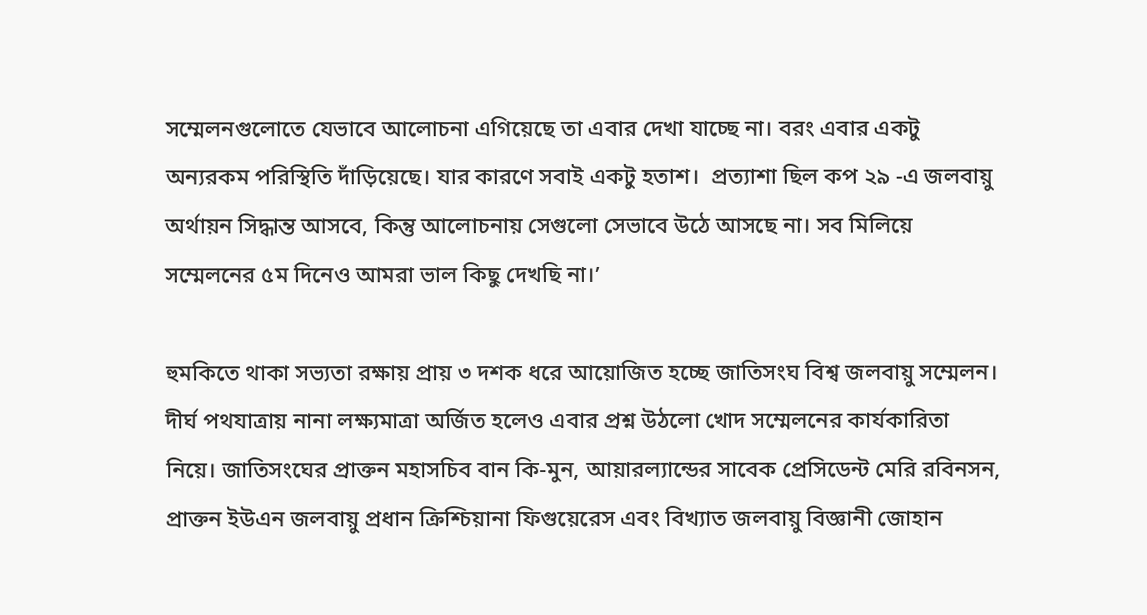সম্মেলনগুলোতে যেভাবে আলোচনা এগিয়েছে তা এবার দেখা যাচ্ছে না। বরং এবার একটু অন্যরকম পরিস্থিতি দাঁড়িয়েছে। যার কারণে সবাই একটু হতাশ।  প্রত্যাশা ছিল কপ ২৯ -এ জলবায়ু অর্থায়ন সিদ্ধান্ত আসবে, কিন্তু আলোচনায় সেগুলো সেভাবে উঠে আসছে না। সব মিলিয়ে সম্মেলনের ৫ম দিনেও আমরা ভাল কিছু দেখছি না।’

হুমকিতে থাকা সভ্যতা রক্ষায় প্রায় ৩ দশক ধরে আয়োজিত হচ্ছে জাতিসংঘ বিশ্ব জলবায়ু সম্মেলন। দীর্ঘ পথযাত্রায় নানা লক্ষ্যমাত্রা অর্জিত হলেও এবার প্রশ্ন উঠলো খোদ সম্মেলনের কার্যকারিতা নিয়ে। জাতিসংঘের প্রাক্তন মহাসচিব বান কি-মুন, আয়ারল্যান্ডের সাবেক প্রেসিডেন্ট মেরি রবিনসন, প্রাক্তন ইউএন জলবায়ু প্রধান ক্রিশ্চিয়ানা ফিগুয়েরেস এবং বিখ্যাত জলবায়ু বিজ্ঞানী জোহান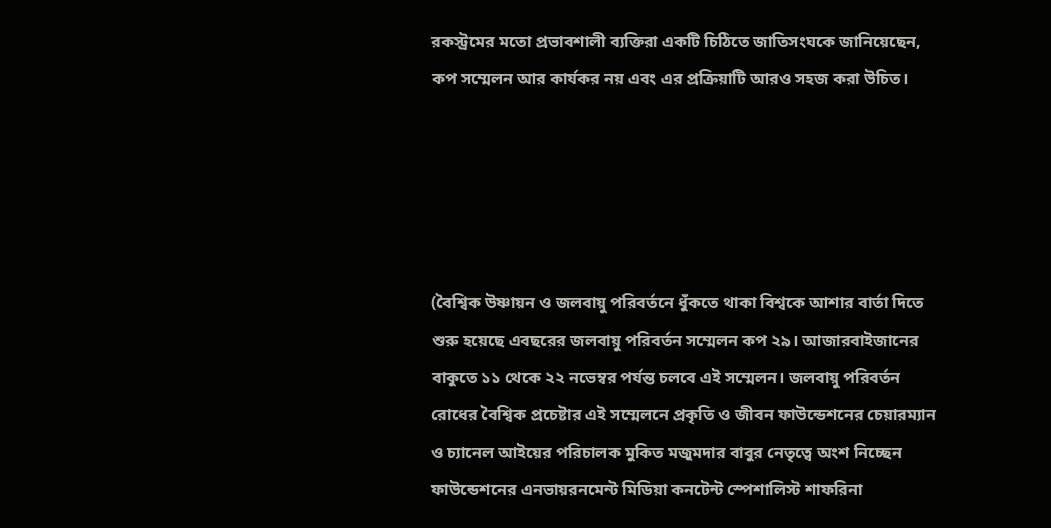রকস্ট্রমের মতো প্রভাবশালী ব্যক্তিরা একটি চিঠিতে জাতিসংঘকে জানিয়েছেন, কপ সম্মেলন আর কার্যকর নয় এবং এর প্রক্রিয়াটি আরও সহজ করা উচিত।





(বৈশ্বিক উষ্ণায়ন ও জলবায়ু পরিবর্তনে ধুঁকতে থাকা বিশ্বকে আশার বার্তা দিতে শুরু হয়েছে এবছরের জলবায়ু পরিবর্তন সম্মেলন কপ ২৯। আজারবাইজানের বাকুতে ১১ থেকে ২২ নভেম্বর পর্যন্ত চলবে এই সম্মেলন। জলবায়ু পরিবর্তন রোধের বৈশ্বিক প্রচেষ্টার এই সম্মেলনে প্রকৃতি ও জীবন ফাউন্ডেশনের চেয়ারম্যান ও চ্যানেল আইয়ের পরিচালক মুকিত মজুমদার বাবুর নেতৃত্বে অংশ নিচ্ছেন ফাউন্ডেশনের এনভায়রনমেন্ট মিডিয়া কনটেন্ট স্পেশালিস্ট শাফরিনা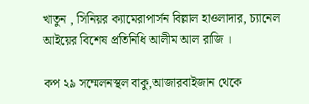খাতুন , সিনিয়র ক্যামেরাপার্সন বিল্লাল হাওলাদার, চ্যানেল আইয়ের বিশেষ প্রতিনিধি আলীম আল রাজি ।

কপ ২৯ সম্মেলনস্থল বাকু,আজারবাইজান থেকে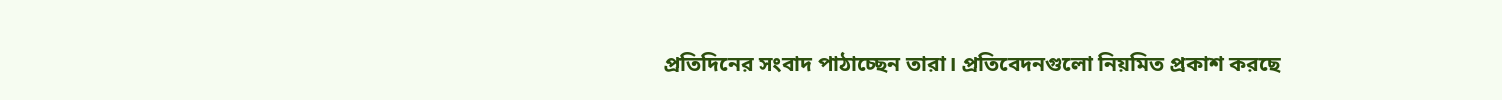প্রতিদিনের সংবাদ পাঠাচ্ছেন তারা। প্রতিবেদনগুলো নিয়মিত প্রকাশ করছে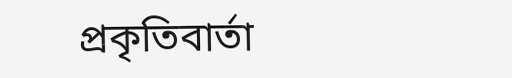প্রকৃতিবার্তা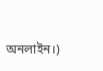অনলাইন।)